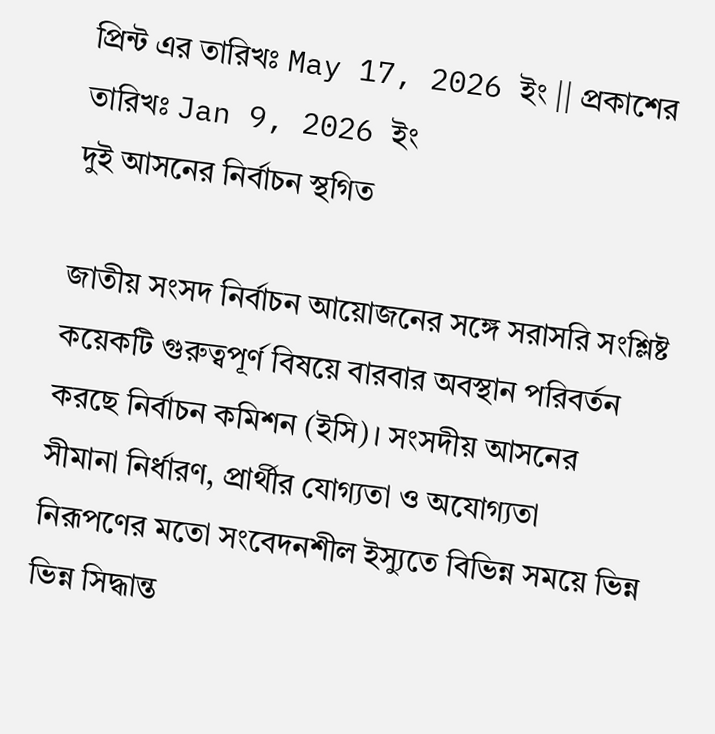প্রিন্ট এর তারিখঃ May 17, 2026 ইং || প্রকাশের তারিখঃ Jan 9, 2026 ইং
দুই আসনের নির্বাচন স্থগিত

জাতীয় সংসদ নির্বাচন আয়োজনের সঙ্গে সরাসরি সংশ্লিষ্ট কয়েকটি গুরুত্বপূর্ণ বিষয়ে বারবার অবস্থান পরিবর্তন করছে নির্বাচন কমিশন (ইসি)। সংসদীয় আসনের সীমানা নির্ধারণ, প্রার্থীর যোগ্যতা ও অযোগ্যতা নিরূপণের মতো সংবেদনশীল ইস্যুতে বিভিন্ন সময়ে ভিন্ন ভিন্ন সিদ্ধান্ত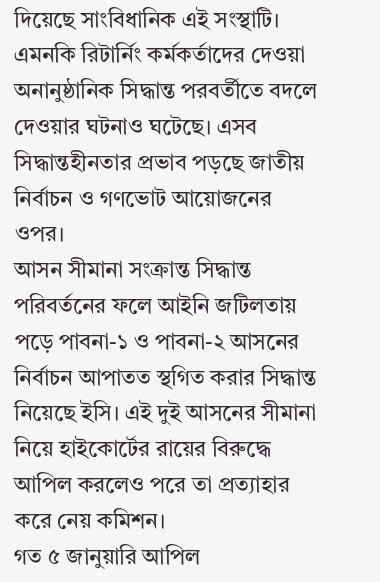দিয়েছে সাংবিধানিক এই সংস্থাটি। এমনকি রিটার্নিং কর্মকর্তাদের দেওয়া অনানুষ্ঠানিক সিদ্ধান্ত পরবর্তীতে বদলে দেওয়ার ঘটনাও ঘটেছে। এসব সিদ্ধান্তহীনতার প্রভাব পড়ছে জাতীয় নির্বাচন ও গণভোট আয়োজনের ওপর।
আসন সীমানা সংক্রান্ত সিদ্ধান্ত পরিবর্তনের ফলে আইনি জটিলতায় পড়ে পাবনা-১ ও পাবনা-২ আসনের নির্বাচন আপাতত স্থগিত করার সিদ্ধান্ত নিয়েছে ইসি। এই দুই আসনের সীমানা নিয়ে হাইকোর্টের রায়ের বিরুদ্ধে আপিল করলেও পরে তা প্রত্যাহার করে নেয় কমিশন।
গত ৫ জানুয়ারি আপিল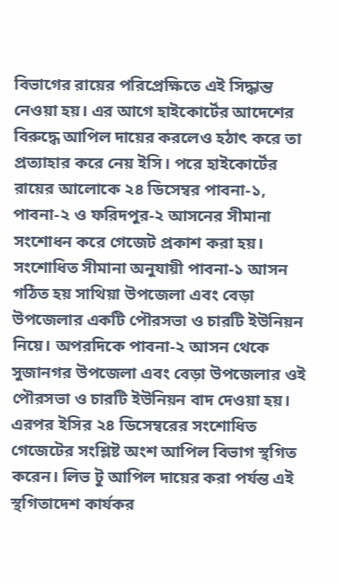বিভাগের রায়ের পরিপ্রেক্ষিতে এই সিদ্ধান্ত নেওয়া হয়। এর আগে হাইকোর্টের আদেশের বিরুদ্ধে আপিল দায়ের করলেও হঠাৎ করে তা প্রত্যাহার করে নেয় ইসি। পরে হাইকোর্টের রায়ের আলোকে ২৪ ডিসেম্বর পাবনা-১, পাবনা-২ ও ফরিদপুর-২ আসনের সীমানা সংশোধন করে গেজেট প্রকাশ করা হয়। সংশোধিত সীমানা অনুযায়ী পাবনা-১ আসন গঠিত হয় সাথিয়া উপজেলা এবং বেড়া উপজেলার একটি পৌরসভা ও চারটি ইউনিয়ন নিয়ে। অপরদিকে পাবনা-২ আসন থেকে সুজানগর উপজেলা এবং বেড়া উপজেলার ওই পৌরসভা ও চারটি ইউনিয়ন বাদ দেওয়া হয়।
এরপর ইসির ২৪ ডিসেম্বরের সংশোধিত গেজেটের সংশ্লিষ্ট অংশ আপিল বিভাগ স্থগিত করেন। লিভ টু আপিল দায়ের করা পর্যন্ত এই স্থগিতাদেশ কার্যকর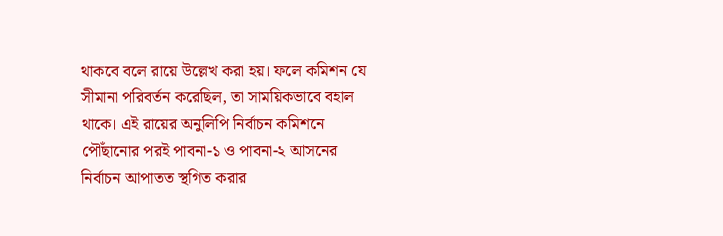থাকবে বলে রায়ে উল্লেখ করা হয়। ফলে কমিশন যে সীমানা পরিবর্তন করেছিল, তা সাময়িকভাবে বহাল থাকে। এই রায়ের অনুলিপি নির্বাচন কমিশনে পৌঁছানোর পরই পাবনা-১ ও পাবনা-২ আসনের নির্বাচন আপাতত স্থগিত করার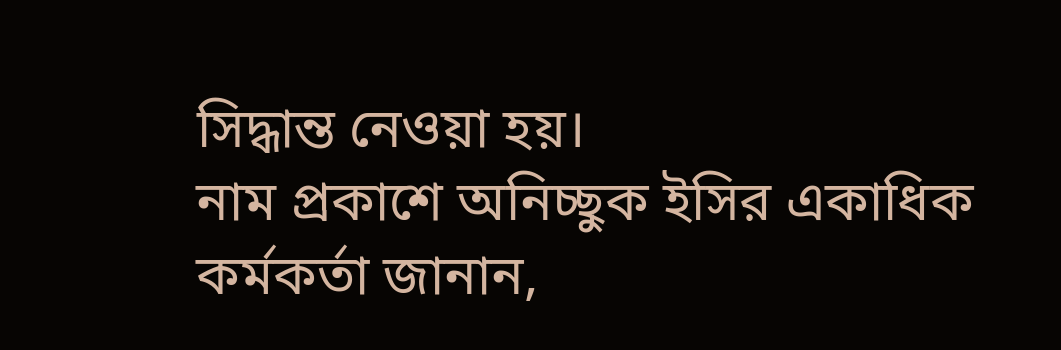সিদ্ধান্ত নেওয়া হয়।
নাম প্রকাশে অনিচ্ছুক ইসির একাধিক কর্মকর্তা জানান,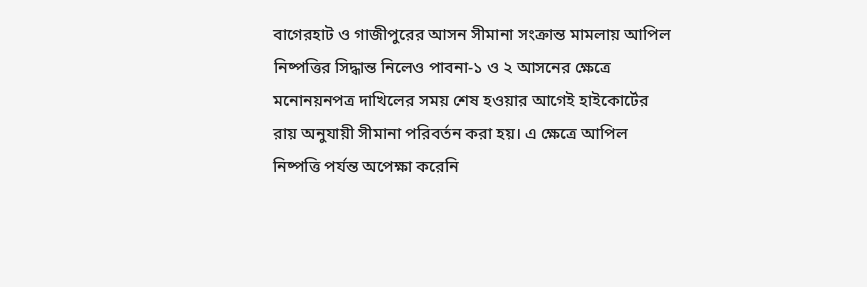বাগেরহাট ও গাজীপুরের আসন সীমানা সংক্রান্ত মামলায় আপিল নিষ্পত্তির সিদ্ধান্ত নিলেও পাবনা-১ ও ২ আসনের ক্ষেত্রে মনোনয়নপত্র দাখিলের সময় শেষ হওয়ার আগেই হাইকোর্টের রায় অনুযায়ী সীমানা পরিবর্তন করা হয়। এ ক্ষেত্রে আপিল নিষ্পত্তি পর্যন্ত অপেক্ষা করেনি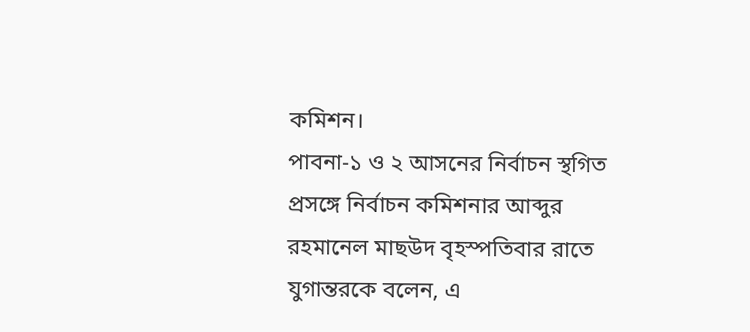কমিশন।
পাবনা-১ ও ২ আসনের নির্বাচন স্থগিত প্রসঙ্গে নির্বাচন কমিশনার আব্দুর রহমানেল মাছউদ বৃহস্পতিবার রাতে যুগান্তরকে বলেন, এ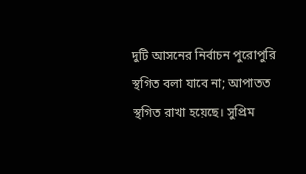দুটি আসনের নির্বাচন পুরোপুরি স্থগিত বলা যাবে না; আপাতত স্থগিত রাখা হয়েছে। সুপ্রিম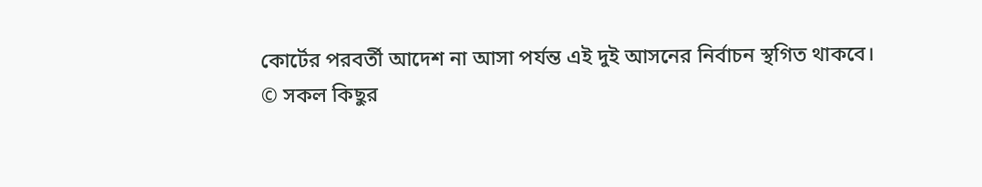কোর্টের পরবর্তী আদেশ না আসা পর্যন্ত এই দুই আসনের নির্বাচন স্থগিত থাকবে।
© সকল কিছুর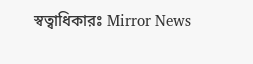স্বত্বাধিকারঃ Mirror News